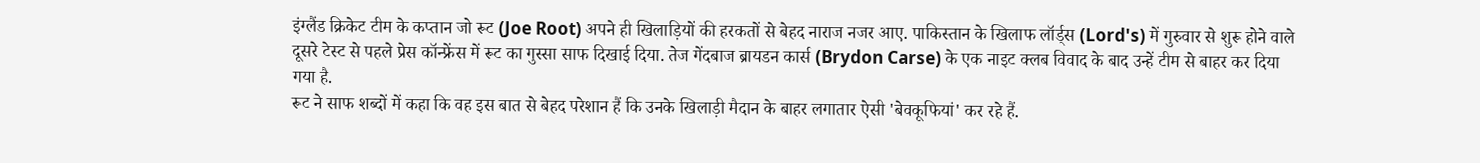इंग्लैंड क्रिकेट टीम के कप्तान जो रूट (Joe Root) अपने ही खिलाड़ियों की हरकतों से बेहद नाराज नजर आए. पाकिस्तान के खिलाफ लॉर्ड्स (Lord's) में गुरुवार से शुरू होने वाले दूसरे टेस्ट से पहले प्रेस कॉन्फ्रेंस में रूट का गुस्सा साफ दिखाई दिया. तेज गेंदबाज ब्रायडन कार्स (Brydon Carse) के एक नाइट क्लब विवाद के बाद उन्हें टीम से बाहर कर दिया गया है.
रूट ने साफ शब्दों में कहा कि वह इस बात से बेहद परेशान हैं कि उनके खिलाड़ी मैदान के बाहर लगातार ऐसी 'बेवकूफियां' कर रहे हैं.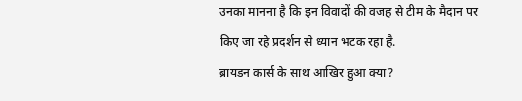उनका मानना है कि इन विवादों की वजह से टीम के मैदान पर किए जा रहे प्रदर्शन से ध्यान भटक रहा है.
ब्रायडन कार्स के साथ आखिर हुआ क्या?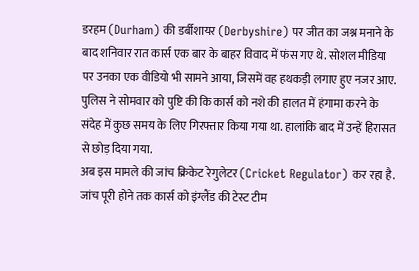डरहम (Durham) की डर्बीशायर (Derbyshire) पर जीत का जश्न मनाने के बाद शनिवार रात कार्स एक बार के बाहर विवाद में फंस गए थे. सोशल मीडिया पर उनका एक वीडियो भी सामने आया, जिसमें वह हथकड़ी लगाए हुए नजर आए. पुलिस ने सोमवार को पुष्टि की कि कार्स को नशे की हालत में हंगामा करने के संदेह में कुछ समय के लिए गिरफ्तार किया गया था. हालांकि बाद में उन्हें हिरासत से छोड़ दिया गया.
अब इस मामले की जांच क्रिकेट रेगुलेटर (Cricket Regulator) कर रहा है. जांच पूरी होने तक कार्स को इंग्लैंड की टेस्ट टीम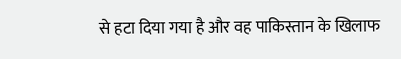से हटा दिया गया है और वह पाकिस्तान के खिलाफ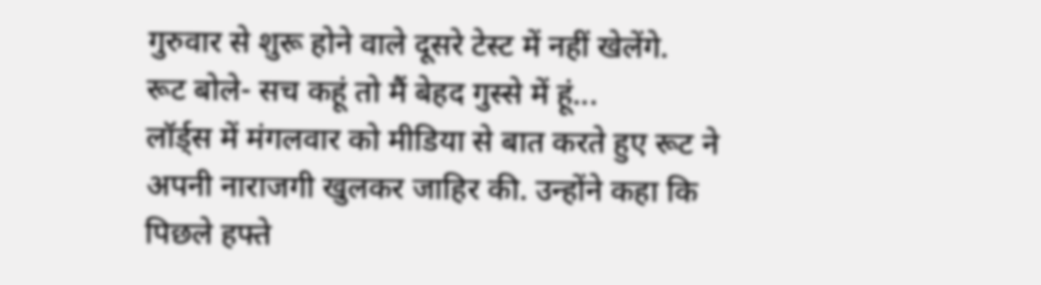गुरुवार से शुरू होने वाले दूसरे टेस्ट में नहीं खेलेंगे.
रूट बोले- सच कहूं तो मैं बेहद गुस्से में हूं...
लॉर्ड्स में मंगलवार को मीडिया से बात करते हुए रूट ने अपनी नाराजगी खुलकर जाहिर की. उन्होंने कहा कि पिछले हफ्ते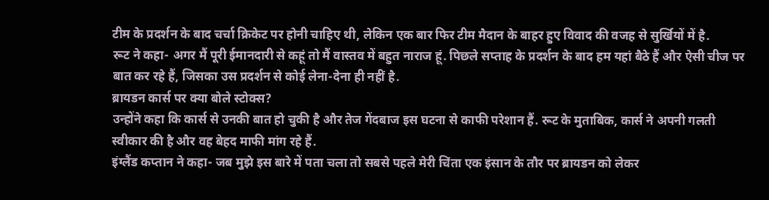टीम के प्रदर्शन के बाद चर्चा क्रिकेट पर होनी चाहिए थी, लेकिन एक बार फिर टीम मैदान के बाहर हुए विवाद की वजह से सुर्खियों में है.
रूट ने कहा- अगर मैं पूरी ईमानदारी से कहूं तो मैं वास्तव में बहुत नाराज हूं. पिछले सप्ताह के प्रदर्शन के बाद हम यहां बैठे हैं और ऐसी चीज पर बात कर रहे हैं, जिसका उस प्रदर्शन से कोई लेना-देना ही नहीं है.
ब्रायडन कार्स पर क्या बोले स्टोक्स?
उन्होंने कहा कि कार्स से उनकी बात हो चुकी है और तेज गेंदबाज इस घटना से काफी परेशान हैं. रूट के मुताबिक, कार्स ने अपनी गलती स्वीकार की है और वह बेहद माफी मांग रहे हैं.
इंग्लैंड कप्तान ने कहा- जब मुझे इस बारे में पता चला तो सबसे पहले मेरी चिंता एक इंसान के तौर पर ब्रायडन को लेकर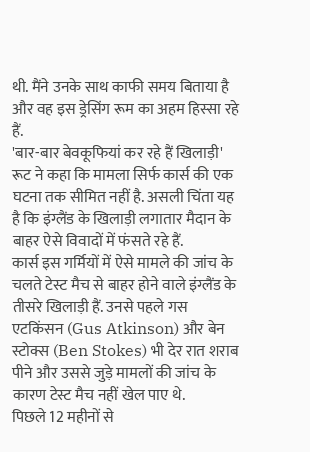थी. मैंने उनके साथ काफी समय बिताया है और वह इस ड्रेसिंग रूम का अहम हिस्सा रहे हैं.
'बार-बार बेवकूफियां कर रहे हैं खिलाड़ी'
रूट ने कहा कि मामला सिर्फ कार्स की एक घटना तक सीमित नहीं है. असली चिंता यह है कि इंग्लैंड के खिलाड़ी लगातार मैदान के बाहर ऐसे विवादों में फंसते रहे हैं.
कार्स इस गर्मियों में ऐसे मामले की जांच के चलते टेस्ट मैच से बाहर होने वाले इंग्लैंड के तीसरे खिलाड़ी हैं. उनसे पहले गस एटकिंसन (Gus Atkinson) और बेन स्टोक्स (Ben Stokes) भी देर रात शराब पीने और उससे जुड़े मामलों की जांच के कारण टेस्ट मैच नहीं खेल पाए थे.
पिछले 12 महीनों से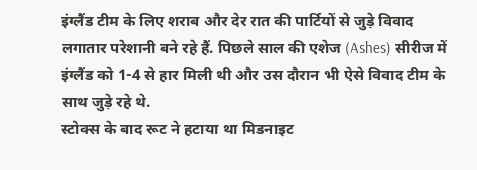इंग्लैंड टीम के लिए शराब और देर रात की पार्टियों से जुड़े विवाद लगातार परेशानी बने रहे हैं. पिछले साल की एशेज (Ashes) सीरीज में इंग्लैंड को 1-4 से हार मिली थी और उस दौरान भी ऐसे विवाद टीम के साथ जुड़े रहे थे.
स्टोक्स के बाद रूट ने हटाया था मिडनाइट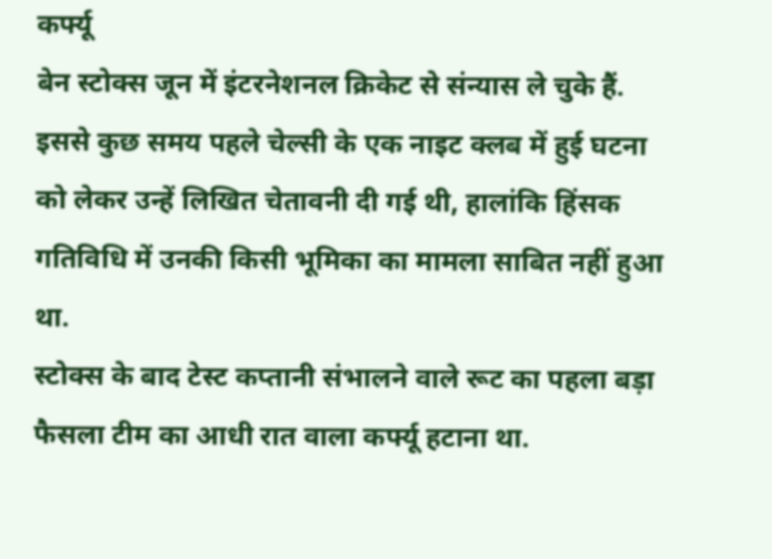कर्फ्यू
बेन स्टोक्स जून में इंटरनेशनल क्रिकेट से संन्यास ले चुके हैं. इससे कुछ समय पहले चेल्सी के एक नाइट क्लब में हुई घटना को लेकर उन्हें लिखित चेतावनी दी गई थी, हालांकि हिंसक गतिविधि में उनकी किसी भूमिका का मामला साबित नहीं हुआ था.
स्टोक्स के बाद टेस्ट कप्तानी संभालने वाले रूट का पहला बड़ा फैसला टीम का आधी रात वाला कर्फ्यू हटाना था.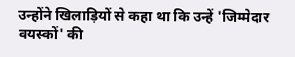उन्होंने खिलाड़ियों से कहा था कि उन्हें 'जिम्मेदार वयस्कों' की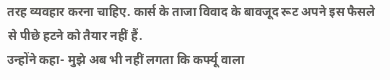तरह व्यवहार करना चाहिए. कार्स के ताजा विवाद के बावजूद रूट अपने इस फैसले से पीछे हटने को तैयार नहीं हैं.
उन्होंने कहा- मुझे अब भी नहीं लगता कि कर्फ्यू वाला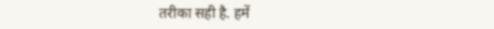तरीका सही है. हमें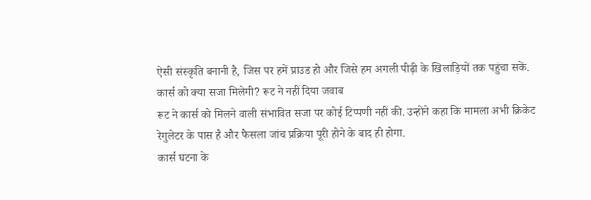ऐसी संस्कृति बनानी है, जिस पर हमें प्राउड हो और जिसे हम अगली पीढ़ी के खिलाड़ियों तक पहुंचा सकें.
कार्स को क्या सजा मिलेगी? रूट ने नहीं दिया जवाब
रूट ने कार्स को मिलने वाली संभावित सजा पर कोई टिप्पणी नहीं की. उन्होंने कहा कि मामला अभी क्रिकेट रेगुलेटर के पास है और फैसला जांच प्रक्रिया पूरी होने के बाद ही होगा.
कार्स घटना के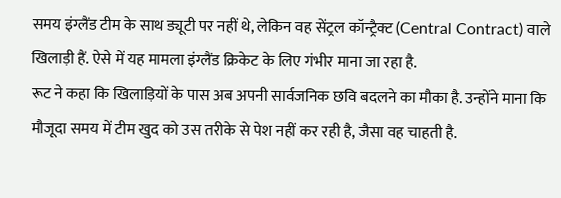समय इंग्लैंड टीम के साथ ड्यूटी पर नहीं थे, लेकिन वह सेंट्रल कॉन्ट्रैक्ट (Central Contract) वाले खिलाड़ी हैं. ऐसे में यह मामला इंग्लैंड क्रिकेट के लिए गंभीर माना जा रहा है.
रूट ने कहा कि खिलाड़ियों के पास अब अपनी सार्वजनिक छवि बदलने का मौका है. उन्होंने माना कि मौजूदा समय में टीम खुद को उस तरीके से पेश नहीं कर रही है, जैसा वह चाहती है.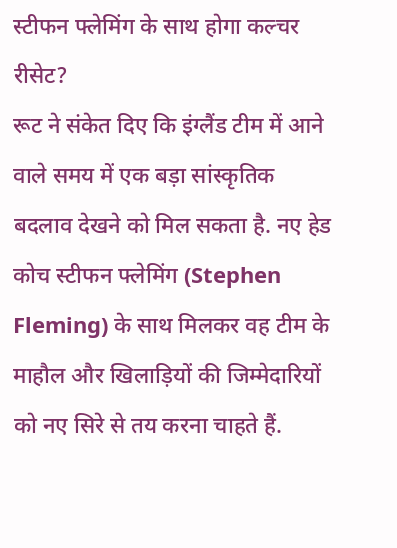स्टीफन फ्लेमिंग के साथ होगा कल्चर रीसेट?
रूट ने संकेत दिए कि इंग्लैंड टीम में आने वाले समय में एक बड़ा सांस्कृतिक बदलाव देखने को मिल सकता है. नए हेड कोच स्टीफन फ्लेमिंग (Stephen Fleming) के साथ मिलकर वह टीम के माहौल और खिलाड़ियों की जिम्मेदारियों को नए सिरे से तय करना चाहते हैं.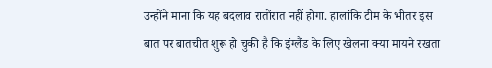उन्होंने माना कि यह बदलाव रातोंरात नहीं होगा. हालांकि टीम के भीतर इस बात पर बातचीत शुरू हो चुकी है कि इंग्लैंड के लिए खेलना क्या मायने रखता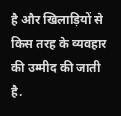है और खिलाड़ियों से किस तरह के व्यवहार की उम्मीद की जाती है.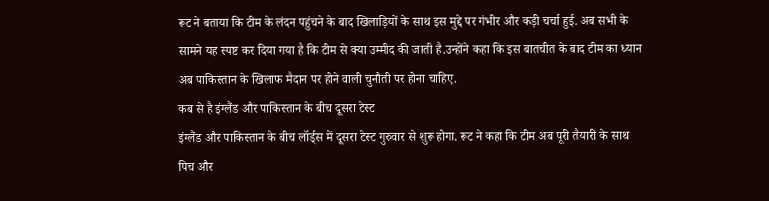रूट ने बताया कि टीम के लंदन पहुंचने के बाद खिलाड़ियों के साथ इस मुद्दे पर गंभीर और कड़ी चर्चा हुई. अब सभी के सामने यह स्पष्ट कर दिया गया है कि टीम से क्या उम्मीद की जाती है.उन्होंने कहा कि इस बातचीत के बाद टीम का ध्यान अब पाकिस्तान के खिलाफ मैदान पर होने वाली चुनौती पर होना चाहिए.
कब से है इंग्लैंड और पाकिस्तान के बीच दूसरा टेस्ट
इंग्लैंड और पाकिस्तान के बीच लॉर्ड्स में दूसरा टेस्ट गुरुवार से शुरू होगा. रूट ने कहा कि टीम अब पूरी तैयारी के साथ पिच और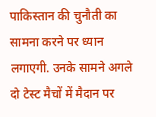पाकिस्तान की चुनौती का सामना करने पर ध्यान लगाएगी. उनके सामने अगले दो टेस्ट मैचों में मैदान पर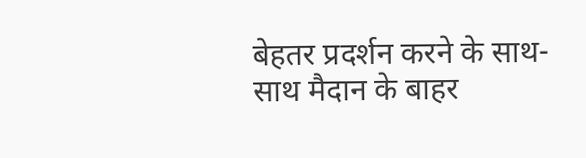बेहतर प्रदर्शन करने के साथ-साथ मैदान के बाहर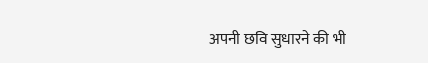अपनी छवि सुधारने की भी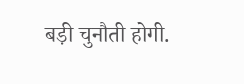बड़ी चुनौती होगी.